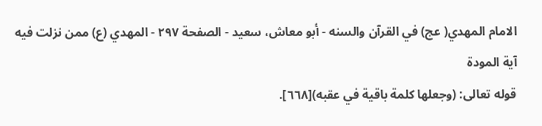الامام المهدي( عج) في القرآن والسنه - أبو معاش، سعيد - الصفحة ٢٩٧ - المهدي (ع) ممن نزلت فيه آية المودة
قوله تعالى: (وجعلها كلمة باقية في عقبه)[٦٦٨].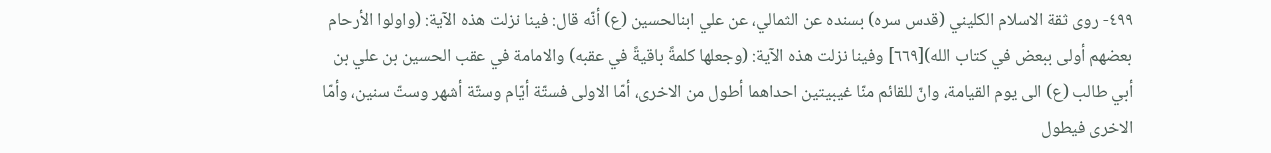٤٩٩- روى ثقة الاسلام الكليني (قدس سره) بسنده عن الثمالي، عن علي ابنالحسين (ع) أنّه قال: فينا نزلت هذه الآية: (واولوا الأرحام بعضهم أولى ببعض في كتاب الله)[٦٦٩] وفينا نزلت هذه الآية: (وجعلها كلمةً باقيةً في عقبه) والامامة في عقب الحسين بن علي بن أبي طالب (ع) الى يوم القيامة، وانّ للقائم منّا غيبيتين احداهما أطول من الاخرى، أمّا الاولى فستّة أيّام وستّة أشهر وستّ سنين، وأمّا الاخرى فيطول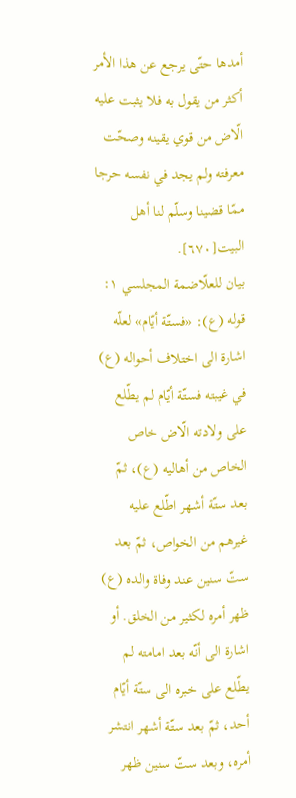أمدها حتّى يرجع عن هذا الأمر أكثر من يقول به فلا يثبت عليه الّاض من قوي يقينه وصحّت معرفته ولم يجد في نفسه حرجا ممّا قضينا وسلّم لنا أهل البيت[٦٧٠].
بيان للعلّاضمة المجلسي ١:
قوله (ع): «فستّة أيّام» لعلّه اشارة الى اختلاف أحواله (ع) في غيبته فستّة أيّام لم يطّلع على ولادته الّاض خاص الخاص من أهاليه (ع)، ثمّ بعد ستّة أشهر اطّلع عليه غيرهم من الخواص، ثمّ بعد ستّ سنين عند وفاة والده (ع) ظهر أمره لكثير من الخلق. أو اشارة الى أنّه بعد امامته لم يطّلع على خبره الى ستّة أيّام أحد، ثمّ بعد ستّة أشهر انتشر أمره، وبعد ستّ سنين ظهر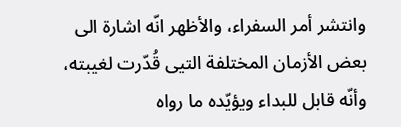وانتشر أمر السفراء، والأظهر انّه اشارة الى بعض الأزمان المختلفة التيى قُدّرت لغيبته، وأنّه قابل للبداء ويؤيّده ما رواه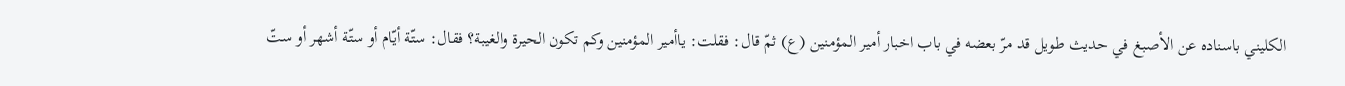الكليني باسناده عن الأصبغ في حديث طويل قد مرّ بعضه في باب اخبار أمير المؤمنين (ع) ثمّ قال: فقلت: ياأمير المؤمنين وكم تكون الحيرة والغيبة؟ فقال: ستّة أيّام أو ستّة أشهر أو ستّ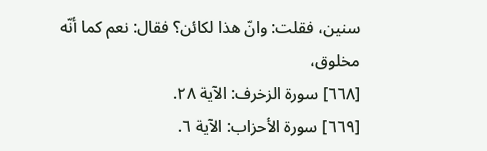سنين، فقلت: وانّ هذا لكائن؟ فقال: نعم كما أنّه مخلوق،
[٦٦٨] سورة الزخرف: الآية ٢٨.
[٦٦٩] سورة الأحزاب: الآية ٦.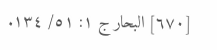[٦٧٠] البحار ج ١: ٥١/ ١٣٤.